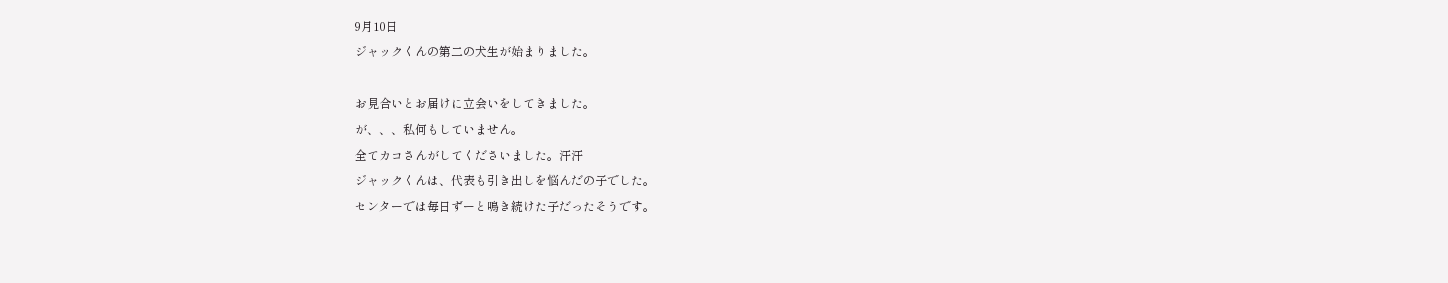9月10日
ジャックくんの第二の犬生が始まりました。

お見合いとお届けに立会いをしてきました。
が、、、私何もしていません。
全てカコさんがしてくださいました。汗汗
ジャックくんは、代表も引き出しを悩んだの子でした。
センターでは毎日ずーと鳴き続けた子だったそうです。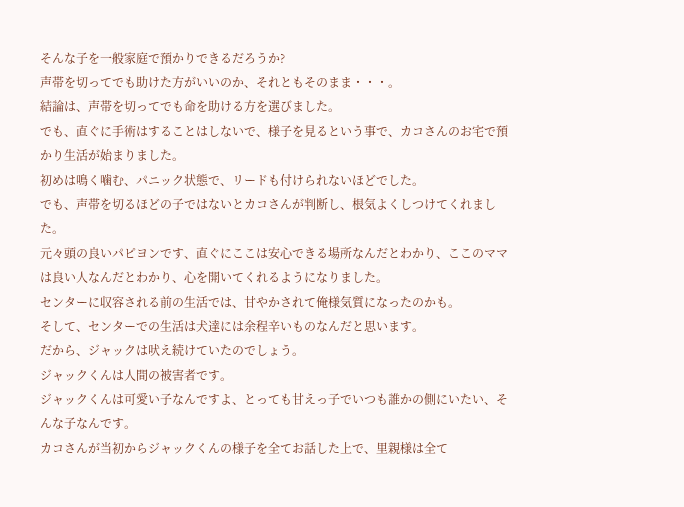そんな子を一般家庭で預かりできるだろうか?
声帯を切ってでも助けた方がいいのか、それともそのまま・・・。
結論は、声帯を切ってでも命を助ける方を選びました。
でも、直ぐに手術はすることはしないで、様子を見るという事で、カコさんのお宅で預かり生活が始まりました。
初めは鳴く噛む、パニック状態で、リードも付けられないほどでした。
でも、声帯を切るほどの子ではないとカコさんが判断し、根気よくしつけてくれました。
元々頭の良いパピヨンです、直ぐにここは安心できる場所なんだとわかり、ここのママは良い人なんだとわかり、心を開いてくれるようになりました。
センターに収容される前の生活では、甘やかされて俺様気質になったのかも。
そして、センターでの生活は犬達には余程辛いものなんだと思います。
だから、ジャックは吠え続けていたのでしょう。
ジャックくんは人間の被害者です。
ジャックくんは可愛い子なんですよ、とっても甘えっ子でいつも誰かの側にいたい、そんな子なんです。
カコさんが当初からジャックくんの様子を全てお話した上で、里親様は全て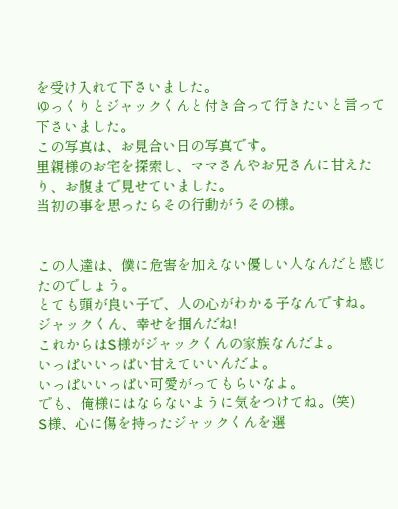を受け入れて下さいました。
ゆっくりとジャックくんと付き合って行きたいと言って下さいました。
この写真は、お見合い日の写真です。
里親様のお宅を探索し、ママさんやお兄さんに甘えたり、お腹まで見せていました。
当初の事を思ったらその行動がうその様。


この人達は、僕に危害を加えない優しい人なんだと感じたのでしょう。
とても頭が良い子で、人の心がわかる子なんですね。
ジャックくん、幸せを掴んだね!
これからはS様がジャックくんの家族なんだよ。
いっぱいいっぱい甘えていいんだよ。
いっぱいいっぱい可愛がってもらいなよ。
でも、俺様にはならないように気をつけてね。(笑)
S様、心に傷を持ったジャックくんを選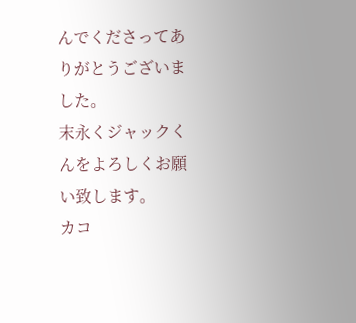んでくださってありがとうございました。
末永くジャックくんをよろしくお願い致します。
カコ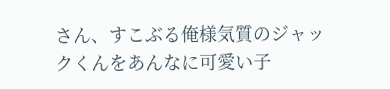さん、すこぶる俺様気質のジャックくんをあんなに可愛い子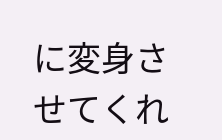に変身させてくれ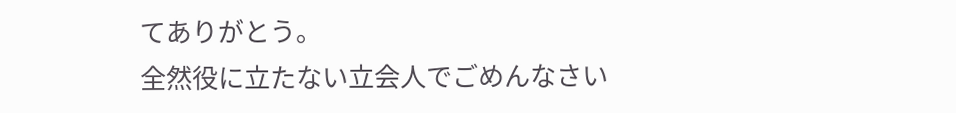てありがとう。
全然役に立たない立会人でごめんなさい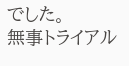でした。
無事トライアル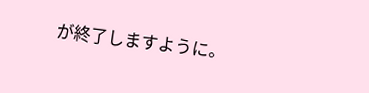が終了しますように。